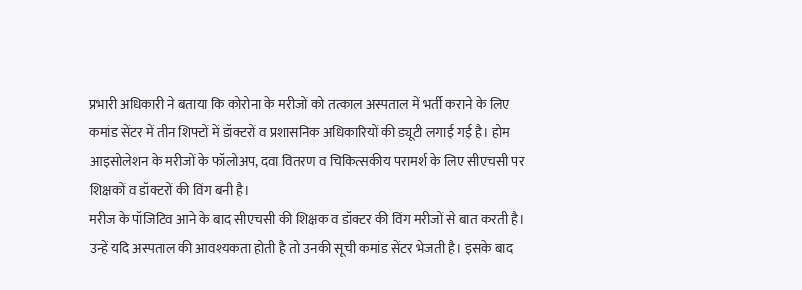प्रभारी अधिकारी ने बताया कि कोरोना के मरीजों को तत्काल अस्पताल में भर्ती कराने के लिए कमांड सेंटर में तीन शिफ्टों में डॉक्टरों व प्रशासनिक अधिकारियों की ड्यूटी लगाई गई है। होम आइसोलेशन के मरीजों के फॉलोअप, दवा वितरण व चिकित्सकीय परामर्श के लिए सीएचसी पर शिक्षकों व डॉक्टरों की विंग बनी है।
मरीज के पॉजिटिव आने के बाद सीएचसी की शिक्षक व डॉक्टर की विंग मरीजों से बात करती है। उन्हें यदि अस्पताल की आवश्यकता होती है तो उनकी सूची कमांड सेंटर भेजती है। इसके बाद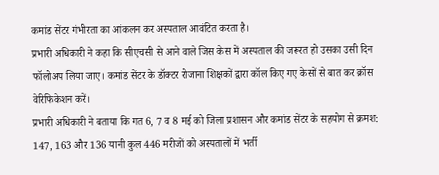कमांड सेंटर गंभीरता का आंकलन कर अस्पताल आवंटित करता है।
प्रभारी अधिकारी ने कहा कि सीएचसी से आने वाले जिस केस में अस्पताल की जरूरत हो उसका उसी दिन फॉलोअप लिया जाए। कमांड सेंटर के डॉक्टर रोजाना शिक्षकों द्वारा कॉल किए गए केसों से बात कर क्रॉस वेरिफिकेशन करें।
प्रभारी अधिकारी ने बताया कि गत 6, 7 व 8 मई को जिला प्रशासन और कमांड सेंटर के सहयोग से क्रमश: 147, 163 और 136 यानी कुल 446 मरीजों को अस्पतालों में भर्ती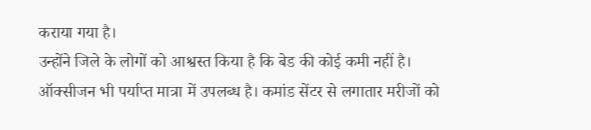कराया गया है।
उन्होंने जिले के लोगों को आश्वस्त किया है कि बेड की कोई कमी नहीं है। ऑक्सीजन भी पर्याप्त मात्रा में उपलब्ध है। कमांड सेंटर से लगातार मरीजों को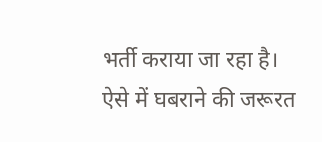भर्ती कराया जा रहा है। ऐसे में घबराने की जरूरत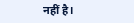नहीं है।